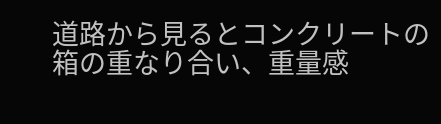道路から見るとコンクリートの箱の重なり合い、重量感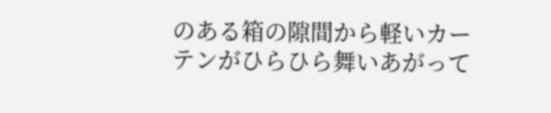のある箱の隙間から軽いカーテンがひらひら舞いあがって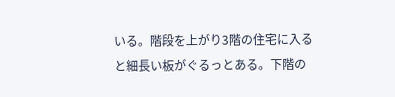いる。階段を上がり3階の住宅に入ると細長い板がぐるっとある。下階の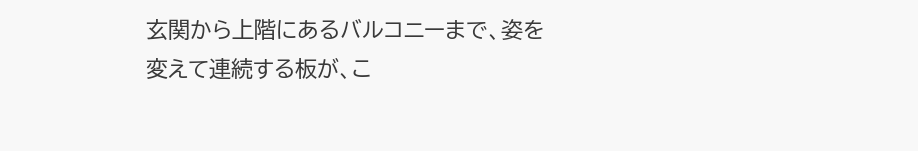玄関から上階にあるバルコニーまで、姿を変えて連続する板が、こ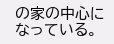の家の中心になっている。